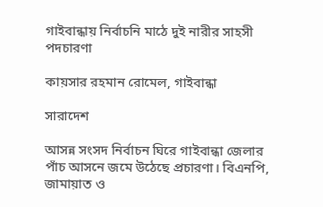গাইবান্ধায় নির্বাচনি মাঠে দুই নারীর সাহসী পদচারণা

কায়সার রহমান রোমেল, গাইবান্ধা

সারাদেশ

আসন্ন সংসদ নির্বাচন ঘিরে গাইবান্ধা জেলার পাঁচ আসনে জমে উঠেছে প্রচারণা। বিএনপি, জামায়াত ও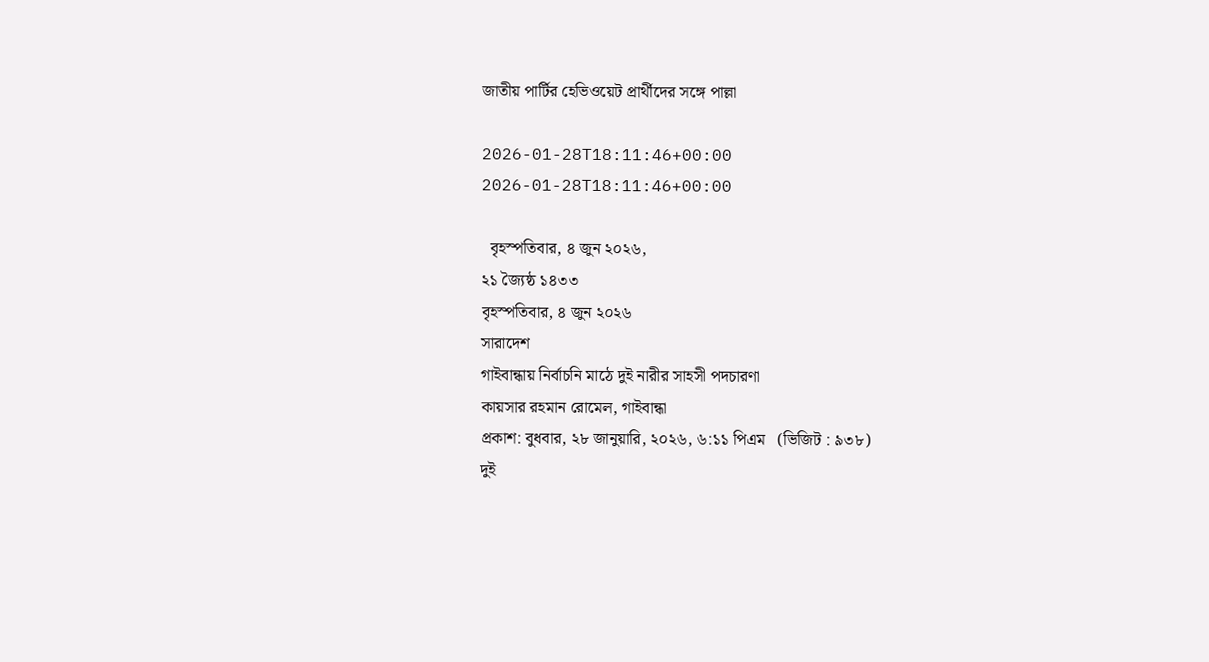জাতীয় পার্টির হেভিওয়েট প্রার্থীদের সঙ্গে পাল্লা

2026-01-28T18:11:46+00:00
2026-01-28T18:11:46+00:00

  বৃহস্পতিবার, ৪ জুন ২০২৬,
২১ জ্যৈষ্ঠ ১৪৩৩
বৃহস্পতিবার, ৪ জুন ২০২৬
সারাদেশ
গাইবান্ধায় নির্বাচনি মাঠে দুই নারীর সাহসী পদচারণা
কায়সার রহমান রোমেল, গাইবান্ধা
প্রকাশ: বুধবার, ২৮ জানুয়ারি, ২০২৬, ৬:১১ পিএম   (ভিজিট : ৯৩৮)
দুই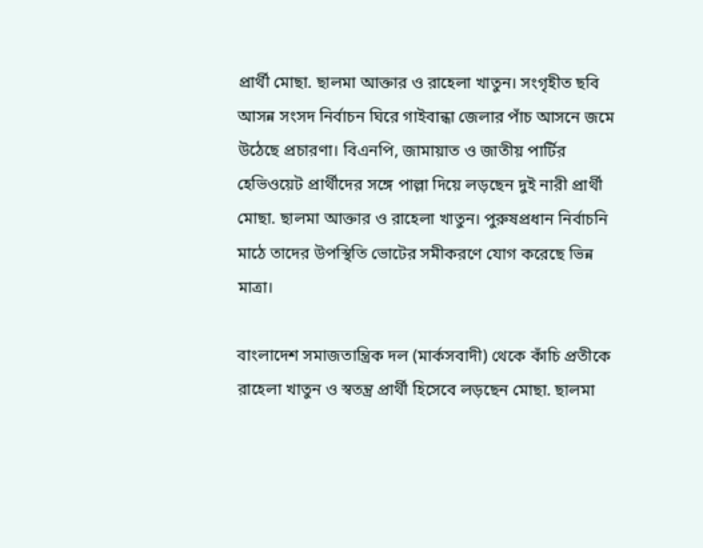প্রার্থী মোছা. ছালমা আক্তার ও রাহেলা খাতুন। সংগৃহীত ছবি
আসন্ন সংসদ নির্বাচন ঘিরে গাইবান্ধা জেলার পাঁচ আসনে জমে উঠেছে প্রচারণা। বিএনপি, জামায়াত ও জাতীয় পার্টির হেভিওয়েট প্রার্থীদের সঙ্গে পাল্লা দিয়ে লড়ছেন দুই নারী প্রার্থী মোছা. ছালমা আক্তার ও রাহেলা খাতুন। পুরুষপ্রধান নির্বাচনি মাঠে তাদের উপস্থিতি ভোটের সমীকরণে যোগ করেছে ভিন্ন মাত্রা।

বাংলাদেশ সমাজতান্ত্রিক দল (মার্কসবাদী) থেকে কাঁচি প্রতীকে রাহেলা খাতুন ও স্বতন্ত্র প্রার্থী হিসেবে লড়ছেন মোছা. ছালমা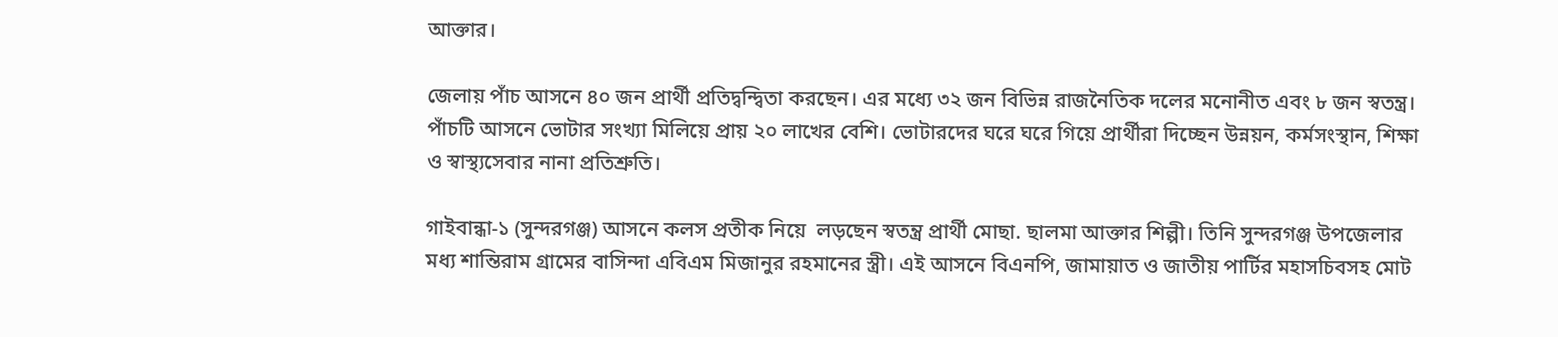আক্তার।

জেলায় পাঁচ আসনে ৪০ জন প্রার্থী প্রতিদ্বন্দ্বিতা করছেন। এর মধ্যে ৩২ জন বিভিন্ন রাজনৈতিক দলের মনোনীত এবং ৮ জন স্বতন্ত্র। পাঁচটি আসনে ভোটার সংখ্যা মিলিয়ে প্রায় ২০ লাখের বেশি। ভোটারদের ঘরে ঘরে গিয়ে প্রার্থীরা দিচ্ছেন উন্নয়ন, কর্মসংস্থান, শিক্ষা ও স্বাস্থ্যসেবার নানা প্রতিশ্রুতি।

গাইবান্ধা-১ (সুন্দরগঞ্জ) আসনে কলস প্রতীক নিয়ে  লড়ছেন স্বতন্ত্র প্রার্থী মোছা. ছালমা আক্তার শিল্পী। তিনি সুন্দরগঞ্জ উপজেলার মধ্য শান্তিরাম গ্রামের বাসিন্দা এবিএম মিজানুর রহমানের স্ত্রী। এই আসনে বিএনপি, জামায়াত ও জাতীয় পার্টির মহাসচিবসহ মোট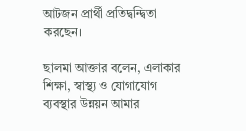আটজন প্রার্থী প্রতিদ্বন্দ্বিতা করছেন।

ছালমা আক্তার বলেন, এলাকার শিক্ষা, স্বাস্থ্য ও যোগাযোগ ব্যবস্থার উন্নয়ন আমার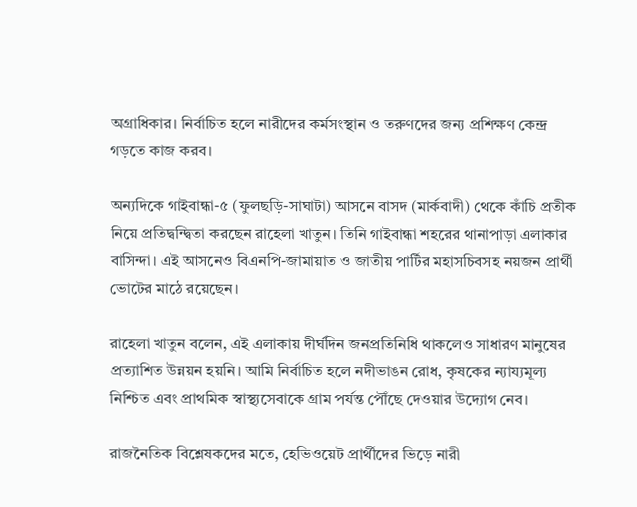অগ্রাধিকার। নির্বাচিত হলে নারীদের কর্মসংস্থান ও তরুণদের জন্য প্রশিক্ষণ কেন্দ্র গড়তে কাজ করব।

অন্যদিকে গাইবান্ধা-৫ (ফুলছড়ি-সাঘাটা) আসনে বাসদ (মার্কবাদী) থেকে কাঁচি প্রতীক নিয়ে প্রতিদ্বন্দ্বিতা করছেন রাহেলা খাতুন। তিনি গাইবান্ধা শহরের থানাপাড়া এলাকার বাসিন্দা। এই আসনেও বিএনপি-জামায়াত ও জাতীয় পার্টির মহাসচিবসহ নয়জন প্রার্থী ভোটের মাঠে রয়েছেন।

রাহেলা খাতুন বলেন, এই এলাকায় দীর্ঘদিন জনপ্রতিনিধি থাকলেও সাধারণ মানুষের প্রত্যাশিত উন্নয়ন হয়নি। আমি নির্বাচিত হলে নদীভাঙন রোধ, কৃষকের ন্যায্যমূল্য নিশ্চিত এবং প্রাথমিক স্বাস্থ্যসেবাকে গ্রাম পর্যন্ত পৌঁছে দেওয়ার উদ্যোগ নেব।

রাজনৈতিক বিশ্লেষকদের মতে, হেভিওয়েট প্রার্থীদের ভিড়ে নারী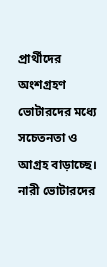প্রার্থীদের অংশগ্রহণ ভোটারদের মধ্যে সচেতনতা ও আগ্রহ বাড়াচ্ছে। নারী ভোটারদের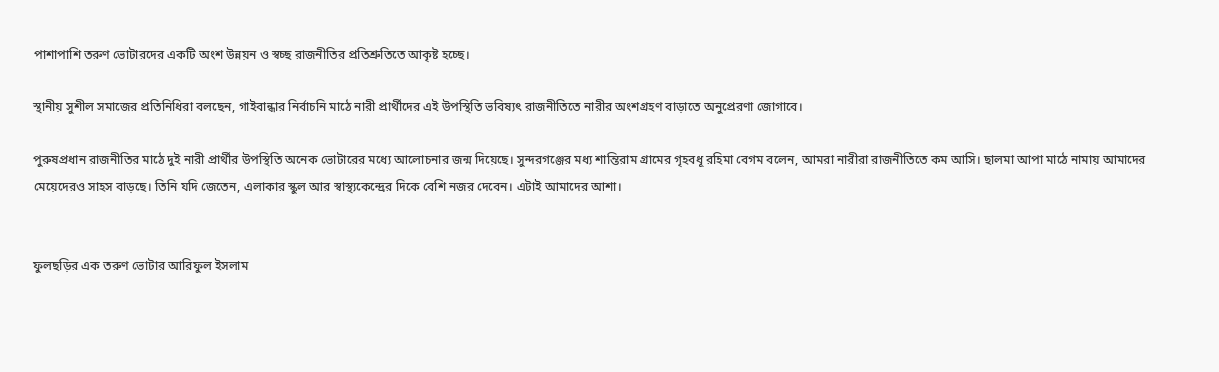পাশাপাশি তরুণ ভোটারদের একটি অংশ উন্নয়ন ও স্বচ্ছ রাজনীতির প্রতিশ্রুতিতে আকৃষ্ট হচ্ছে।

স্থানীয় সুশীল সমাজের প্রতিনিধিরা বলছেন, গাইবান্ধার নির্বাচনি মাঠে নারী প্রার্থীদের এই উপস্থিতি ভবিষ্যৎ রাজনীতিতে নারীর অংশগ্রহণ বাড়াতে অনুপ্রেরণা জোগাবে।

পুরুষপ্রধান রাজনীতির মাঠে দুই নারী প্রার্থীর উপস্থিতি অনেক ভোটারের মধ্যে আলোচনার জন্ম দিয়েছে। সুন্দরগঞ্জের মধ্য শান্তিরাম গ্রামের গৃহবধূ রহিমা বেগম বলেন, আমরা নারীরা রাজনীতিতে কম আসি। ছালমা আপা মাঠে নামায় আমাদের মেয়েদেরও সাহস বাড়ছে। তিনি যদি জেতেন, এলাকার স্কুল আর স্বাস্থ্যকেন্দ্রের দিকে বেশি নজর দেবেন। এটাই আমাদের আশা।


ফুলছড়ির এক তরুণ ভোটার আরিফুল ইসলাম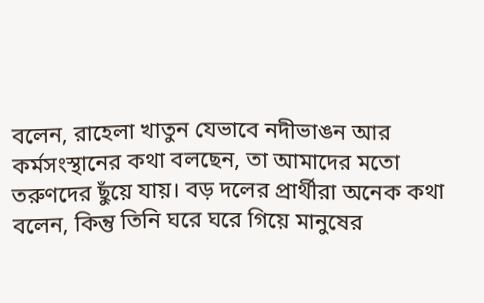বলেন, রাহেলা খাতুন যেভাবে নদীভাঙন আর কর্মসংস্থানের কথা বলছেন, তা আমাদের মতো তরুণদের ছুঁয়ে যায়। বড় দলের প্রার্থীরা অনেক কথা বলেন, কিন্তু তিনি ঘরে ঘরে গিয়ে মানুষের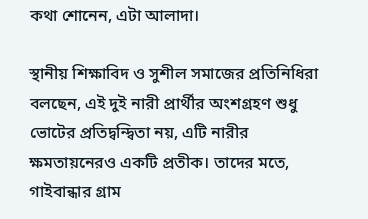কথা শোনেন, এটা আলাদা।

স্থানীয় শিক্ষাবিদ ও সুশীল সমাজের প্রতিনিধিরা বলছেন, এই দুই নারী প্রার্থীর অংশগ্রহণ শুধু ভোটের প্রতিদ্বন্দ্বিতা নয়, এটি নারীর ক্ষমতায়নেরও একটি প্রতীক। তাদের মতে, গাইবান্ধার গ্রাম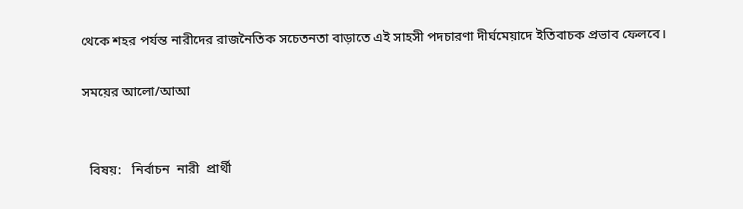থেকে শহর পর্যন্ত নারীদের রাজনৈতিক সচেতনতা বাড়াতে এই সাহসী পদচারণা দীর্ঘমেয়াদে ইতিবাচক প্রভাব ফেলবে।

সময়ের আলো/আআ


  বিষয়:   নির্বাচন  নারী  প্রার্থী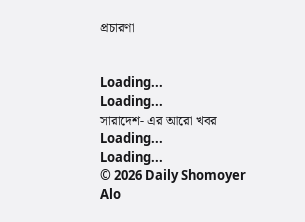প্রচারণা


Loading...
Loading...
সারাদেশ- এর আরো খবর
Loading...
Loading...
© 2026 Daily Shomoyer Alo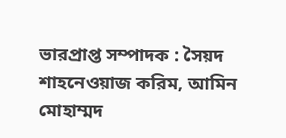ভারপ্রাপ্ত সম্পাদক : সৈয়দ শাহনেওয়াজ করিম, আমিন মোহাম্মদ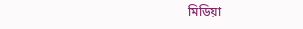মিডিয়া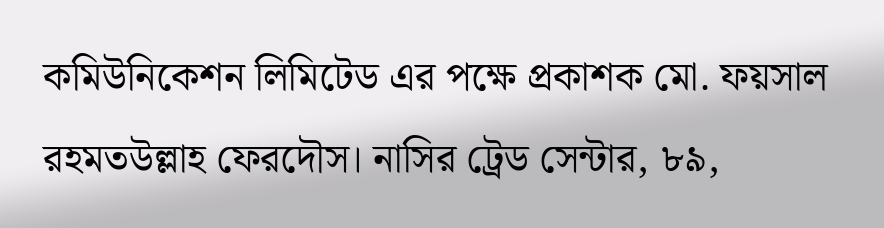কমিউনিকেশন লিমিটেড এর পক্ষে প্রকাশক মো. ফয়সাল রহমতউল্লাহ ফেরদৌস। নাসির ট্রেড সেন্টার, ৮৯,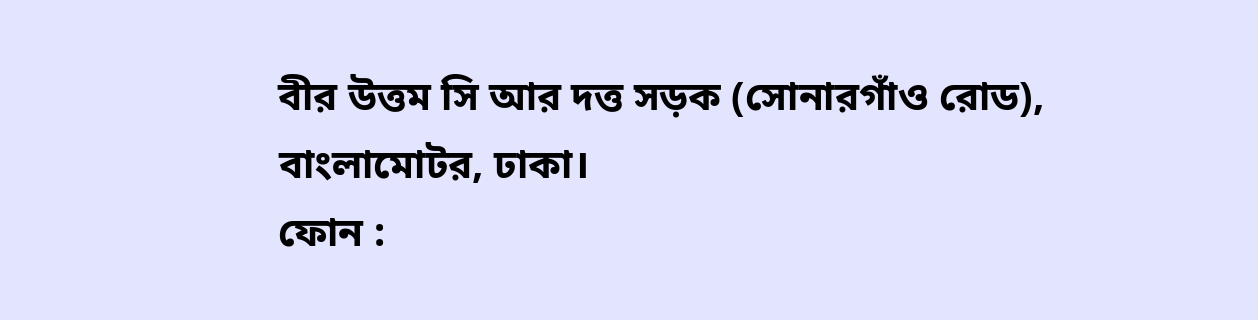বীর উত্তম সি আর দত্ত সড়ক (সোনারগাঁও রোড), বাংলামোটর, ঢাকা।
ফোন :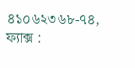৪১০৬২৩৬৮-৭৪, ফ্যাক্স :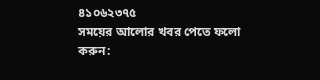৪১০৬২৩৭৫
সময়ের আলোর খবর পেতে ফলো করুন: